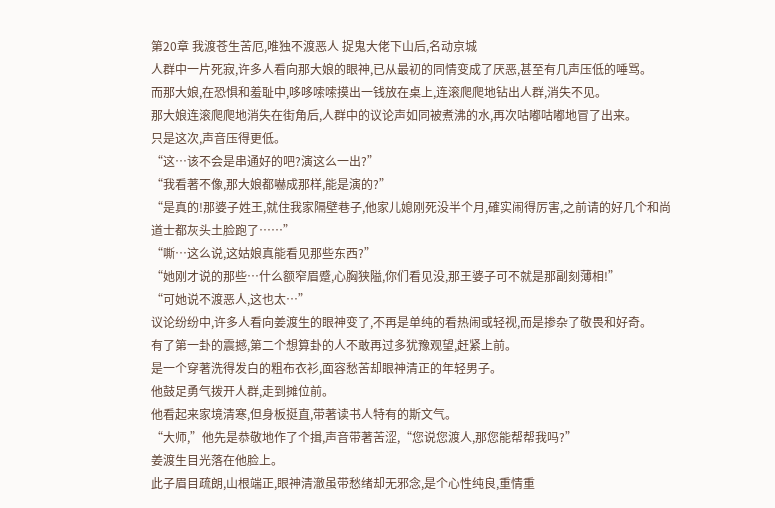第20章 我渡苍生苦厄,唯独不渡恶人 捉鬼大佬下山后,名动京城
人群中一片死寂,许多人看向那大娘的眼神,已从最初的同情变成了厌恶,甚至有几声压低的唾骂。
而那大娘,在恐惧和羞耻中,哆哆嗦嗦摸出一钱放在桌上,连滚爬爬地钻出人群,消失不见。
那大娘连滚爬爬地消失在街角后,人群中的议论声如同被煮沸的水,再次咕嘟咕嘟地冒了出来。
只是这次,声音压得更低。
“这…该不会是串通好的吧?演这么一出?”
“我看著不像,那大娘都嚇成那样,能是演的?”
“是真的!那婆子姓王,就住我家隔壁巷子,他家儿媳刚死没半个月,確实闹得厉害,之前请的好几个和尚道士都灰头土脸跑了……”
“嘶…这么说,这姑娘真能看见那些东西?”
“她刚才说的那些…什么额窄眉蹙,心胸狭隘,你们看见没,那王婆子可不就是那副刻薄相!”
“可她说不渡恶人,这也太…”
议论纷纷中,许多人看向姜渡生的眼神变了,不再是单纯的看热闹或轻视,而是掺杂了敬畏和好奇。
有了第一卦的震撼,第二个想算卦的人不敢再过多犹豫观望,赶紧上前。
是一个穿著洗得发白的粗布衣衫,面容愁苦却眼神清正的年轻男子。
他鼓足勇气拨开人群,走到摊位前。
他看起来家境清寒,但身板挺直,带著读书人特有的斯文气。
“大师,”他先是恭敬地作了个揖,声音带著苦涩,“您说您渡人,那您能帮帮我吗?”
姜渡生目光落在他脸上。
此子眉目疏朗,山根端正,眼神清澈虽带愁绪却无邪念,是个心性纯良,重情重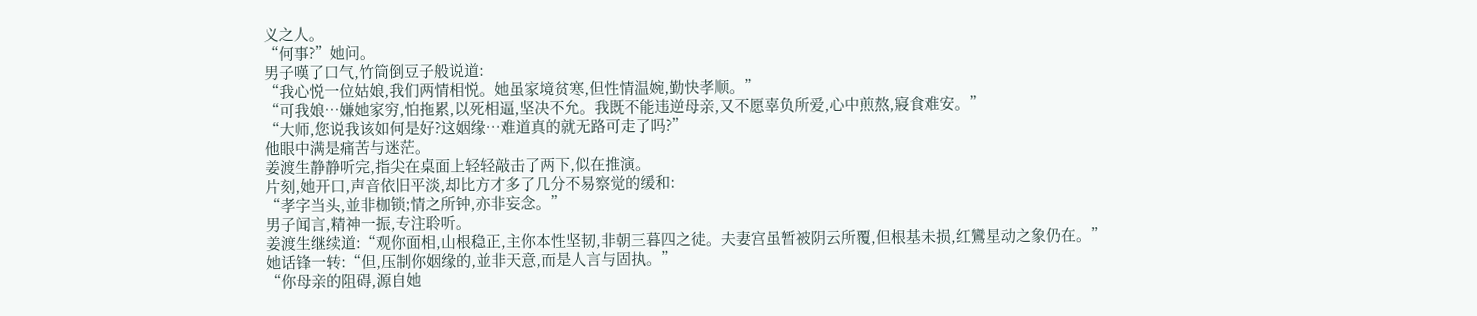义之人。
“何事?”她问。
男子嘆了口气,竹筒倒豆子般说道:
“我心悦一位姑娘,我们两情相悦。她虽家境贫寒,但性情温婉,勤快孝顺。”
“可我娘…嫌她家穷,怕拖累,以死相逼,坚决不允。我既不能违逆母亲,又不愿辜负所爱,心中煎熬,寢食难安。”
“大师,您说我该如何是好?这姻缘…难道真的就无路可走了吗?”
他眼中满是痛苦与迷茫。
姜渡生静静听完,指尖在桌面上轻轻敲击了两下,似在推演。
片刻,她开口,声音依旧平淡,却比方才多了几分不易察觉的缓和:
“孝字当头,並非枷锁;情之所钟,亦非妄念。”
男子闻言,精神一振,专注聆听。
姜渡生继续道:“观你面相,山根稳正,主你本性坚韧,非朝三暮四之徒。夫妻宫虽暂被阴云所覆,但根基未损,红鸞星动之象仍在。”
她话锋一转:“但,压制你姻缘的,並非天意,而是人言与固执。”
“你母亲的阻碍,源自她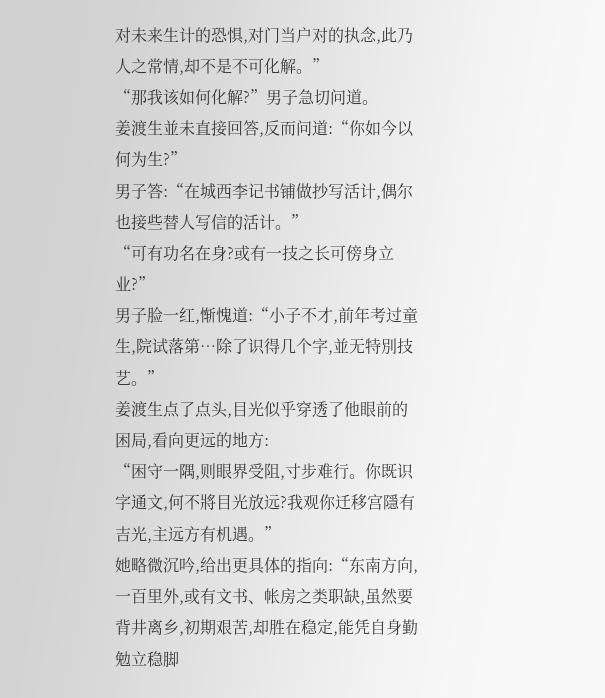对未来生计的恐惧,对门当户对的执念,此乃人之常情,却不是不可化解。”
“那我该如何化解?”男子急切问道。
姜渡生並未直接回答,反而问道:“你如今以何为生?”
男子答:“在城西李记书铺做抄写活计,偶尔也接些替人写信的活计。”
“可有功名在身?或有一技之长可傍身立业?”
男子脸一红,惭愧道:“小子不才,前年考过童生,院试落第…除了识得几个字,並无特別技艺。”
姜渡生点了点头,目光似乎穿透了他眼前的困局,看向更远的地方:
“困守一隅,则眼界受阻,寸步难行。你既识字通文,何不將目光放远?我观你迁移宫隱有吉光,主远方有机遇。”
她略微沉吟,给出更具体的指向:“东南方向,一百里外,或有文书、帐房之类职缺,虽然要背井离乡,初期艰苦,却胜在稳定,能凭自身勤勉立稳脚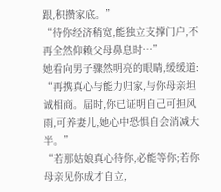跟,积攒家底。”
“待你经济稍宽,能独立支撑门户,不再全然仰赖父母鼻息时…”
她看向男子骤然明亮的眼睛,缓缓道:
“再携真心与能力归家,与你母亲坦诚相商。届时,你已证明自己可担风雨,可养妻儿,她心中恐惧自会消减大半。”
“若那姑娘真心待你,必能等你;若你母亲见你成才自立,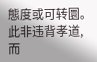態度或可转圜。此非违背孝道,而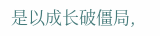是以成长破僵局,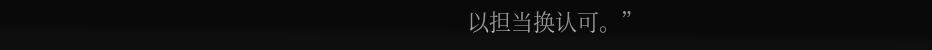以担当换认可。”